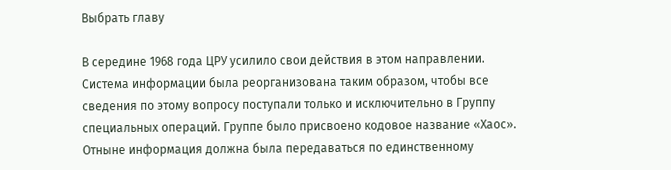Выбрать главу

В середине 1968 года ЦРУ усилило свои действия в этом направлении. Система информации была реорганизована таким образом, чтобы все сведения по этому вопросу поступали только и исключительно в Группу специальных операций. Группе было присвоено кодовое название «Хаос». Отныне информация должна была передаваться по единственному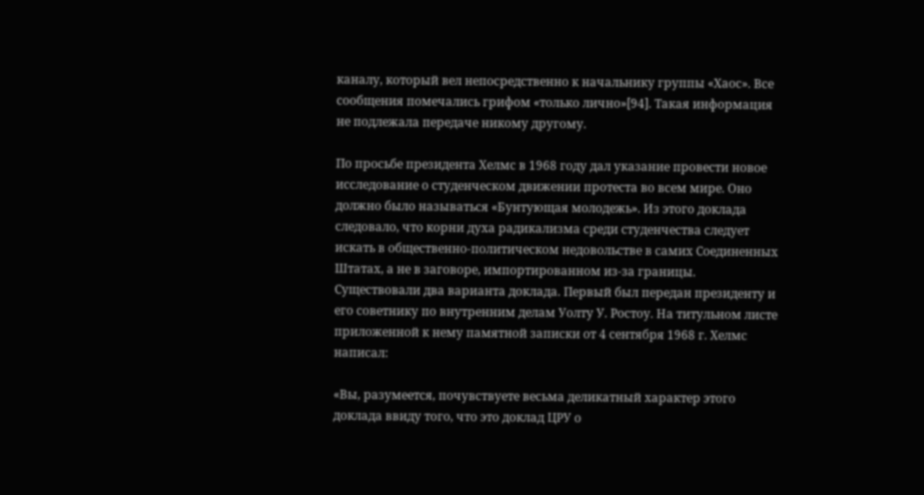каналу, который вел непосредственно к начальнику группы «Хаос». Все сообщения помечались грифом «только лично»[94]. Такая информация не подлежала передаче никому другому.

По просьбе президента Хелмс в 1968 году дал указание провести новое исследование о студенческом движении протеста во всем мире. Оно должно было называться «Бунтующая молодежь». Из этого доклада следовало, что корни духа радикализма среди студенчества следует искать в общественно-политическом недовольстве в самих Соединенных Штатах, а не в заговоре, импортированном из-за границы. Существовали два варианта доклада. Первый был передан президенту и его советнику по внутренним делам Уолту У. Ростоу. На титульном листе приложенной к нему памятной записки от 4 сентября 1968 г. Хелмс написал:

«Вы, разумеется, почувствуете весьма деликатный характер этого доклада ввиду того, что это доклад ЦРУ о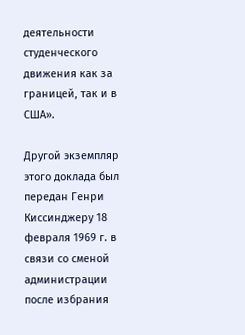деятельности студенческого движения как за границей, так и в США».

Другой экземпляр этого доклада был передан Генри Киссинджеру 18 февраля 1969 г. в связи со сменой администрации после избрания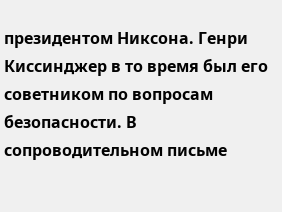президентом Никсона. Генри Киссинджер в то время был его советником по вопросам безопасности. В сопроводительном письме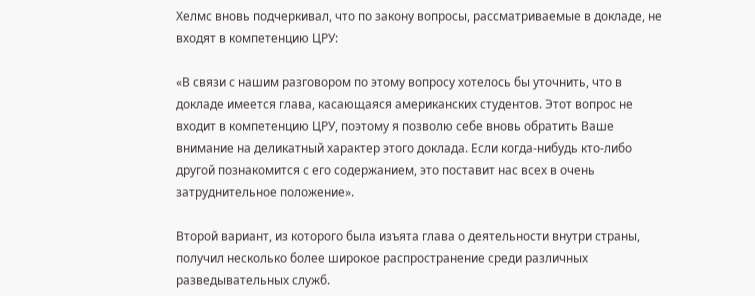Хелмс вновь подчеркивал, что по закону вопросы, рассматриваемые в докладе, не входят в компетенцию ЦРУ:

«В связи с нашим разговором по этому вопросу хотелось бы уточнить, что в докладе имеется глава, касающаяся американских студентов. Этот вопрос не входит в компетенцию ЦРУ, поэтому я позволю себе вновь обратить Ваше внимание на деликатный характер этого доклада. Если когда-нибудь кто-либо другой познакомится с его содержанием, это поставит нас всех в очень затруднительное положение».

Второй вариант, из которого была изъята глава о деятельности внутри страны, получил несколько более широкое распространение среди различных разведывательных служб.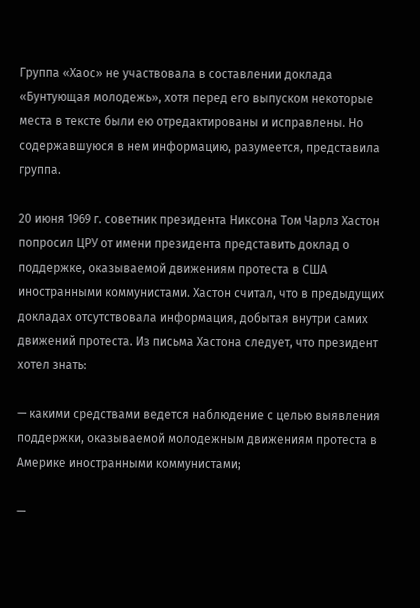Группа «Хаос» не участвовала в составлении доклада «Бунтующая молодежь», хотя перед его выпуском некоторые места в тексте были ею отредактированы и исправлены. Но содержавшуюся в нем информацию, разумеется, представила группа.

20 июня 1969 г. советник президента Никсона Том Чарлз Хастон попросил ЦРУ от имени президента представить доклад о поддержке, оказываемой движениям протеста в США иностранными коммунистами. Хастон считал, что в предыдущих докладах отсутствовала информация, добытая внутри самих движений протеста. Из письма Хастона следует, что президент хотел знать:

— какими средствами ведется наблюдение с целью выявления поддержки, оказываемой молодежным движениям протеста в Америке иностранными коммунистами;

—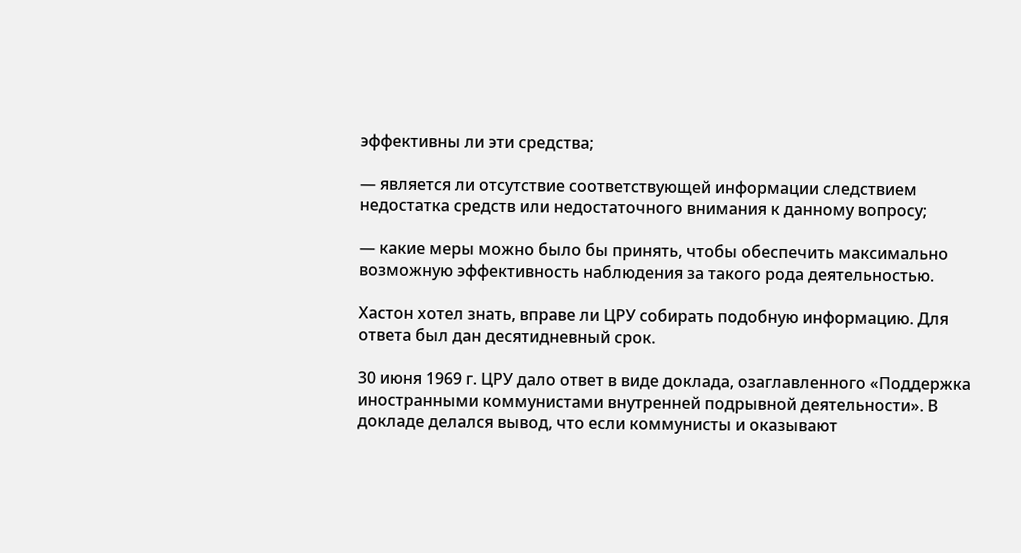эффективны ли эти средства;

— является ли отсутствие соответствующей информации следствием недостатка средств или недостаточного внимания к данному вопросу;

— какие меры можно было бы принять, чтобы обеспечить максимально возможную эффективность наблюдения за такого рода деятельностью.

Хастон хотел знать, вправе ли ЦРУ собирать подобную информацию. Для ответа был дан десятидневный срок.

30 июня 1969 г. ЦРУ дало ответ в виде доклада, озаглавленного «Поддержка иностранными коммунистами внутренней подрывной деятельности». В докладе делался вывод, что если коммунисты и оказывают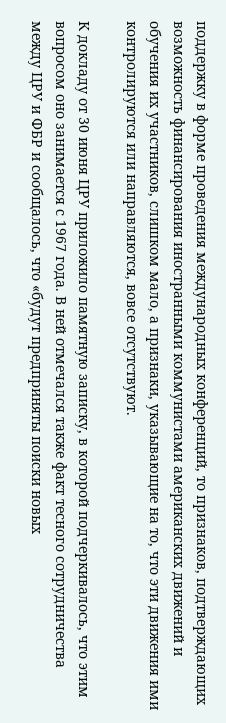поддержку в форме проведения международных конференций, то признаков, подтверждающих возможность финансирования иностранными коммунистами американских движений и обучения их участников, слишком мало, а признаки, указывающие на то, что эти движения ими контролируются или направляются, вовсе отсутствуют.

К докладу от 30 июня ЦРУ приложило памятную записку, в которой подчеркивалось, что этим вопросом оно занимается с 1967 года. В ней отмечался также факт тесного сотрудничества между ЦРУ и ФБР и сообщалось, что «будут предприняты поиски новых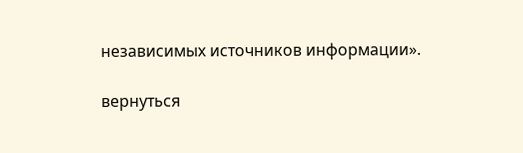независимых источников информации».

вернуться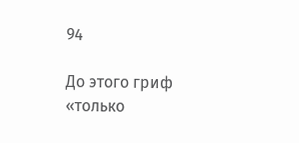94

До этого гриф «только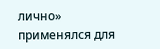лично» применялся для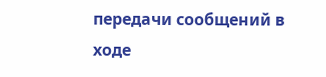передачи сообщений в ходе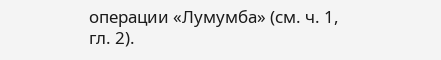операции «Лумумба» (см. ч. 1, гл. 2).